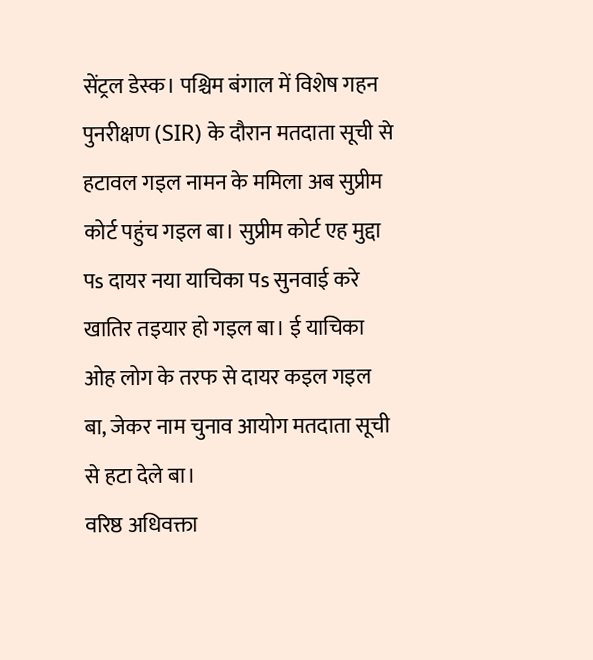सेंट्रल डेस्क। पश्चिम बंगाल में विशेष गहन पुनरीक्षण (SIR) के दौरान मतदाता सूची से हटावल गइल नामन के ममिला अब सुप्रीम कोर्ट पहुंच गइल बा। सुप्रीम कोर्ट एह मुद्दा पs दायर नया याचिका पs सुनवाई करे खातिर तइयार हो गइल बा। ई याचिका ओह लोग के तरफ से दायर कइल गइल बा, जेकर नाम चुनाव आयोग मतदाता सूची से हटा देले बा।
वरिष्ठ अधिवक्ता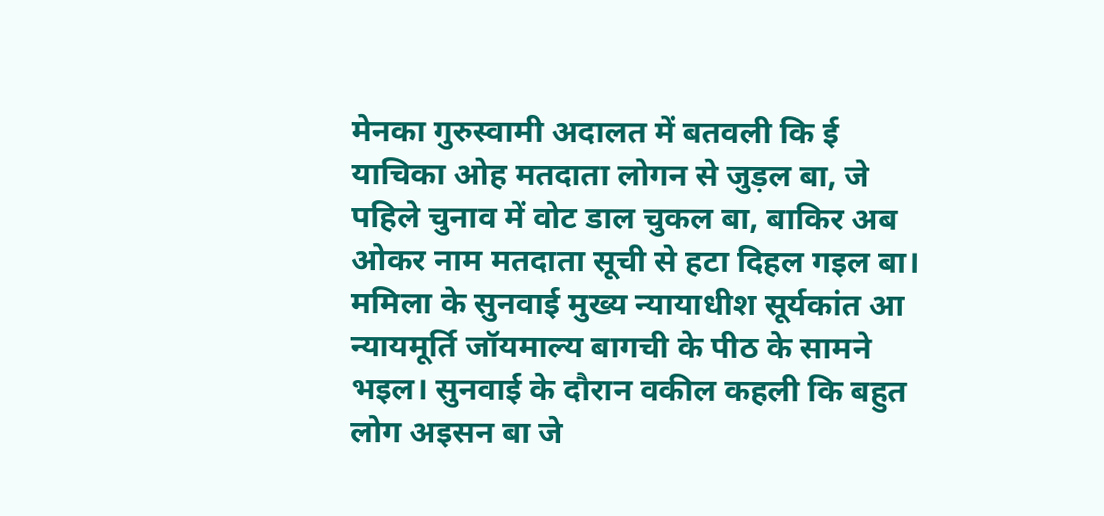मेनका गुरुस्वामी अदालत में बतवली कि ई याचिका ओह मतदाता लोगन से जुड़ल बा, जे पहिले चुनाव में वोट डाल चुकल बा, बाकिर अब ओकर नाम मतदाता सूची से हटा दिहल गइल बा।
ममिला के सुनवाई मुख्य न्यायाधीश सूर्यकांत आ न्यायमूर्ति जॉयमाल्य बागची के पीठ के सामने भइल। सुनवाई के दौरान वकील कहली कि बहुत लोग अइसन बा जे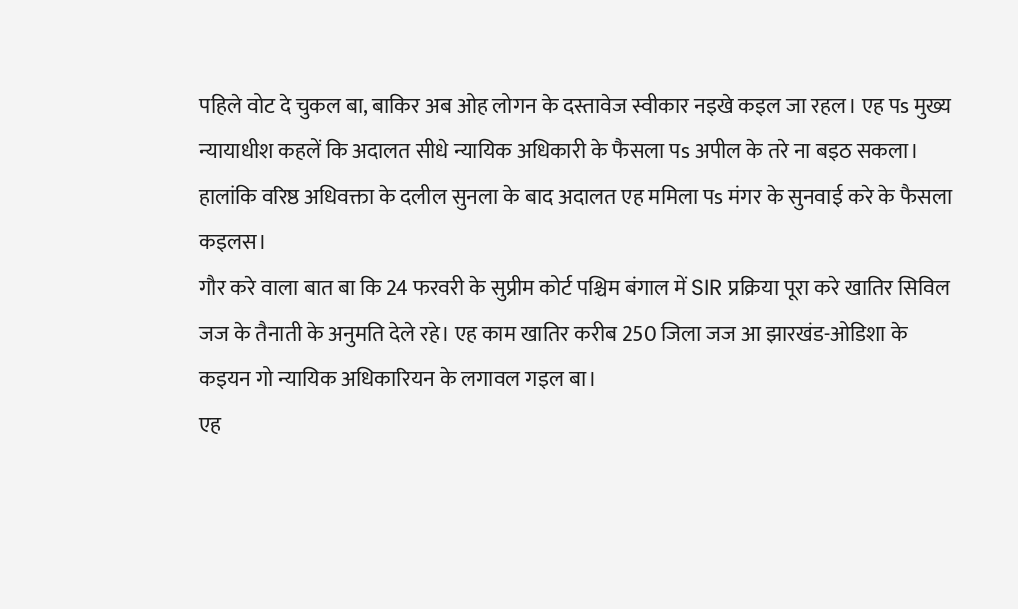पहिले वोट दे चुकल बा, बाकिर अब ओह लोगन के दस्तावेज स्वीकार नइखे कइल जा रहल। एह पs मुख्य न्यायाधीश कहलें कि अदालत सीधे न्यायिक अधिकारी के फैसला पs अपील के तरे ना बइठ सकला। हालांकि वरिष्ठ अधिवक्ता के दलील सुनला के बाद अदालत एह ममिला पs मंगर के सुनवाई करे के फैसला कइलस।
गौर करे वाला बात बा कि 24 फरवरी के सुप्रीम कोर्ट पश्चिम बंगाल में SIR प्रक्रिया पूरा करे खातिर सिविल जज के तैनाती के अनुमति देले रहे। एह काम खातिर करीब 250 जिला जज आ झारखंड-ओडिशा के कइयन गो न्यायिक अधिकारियन के लगावल गइल बा।
एह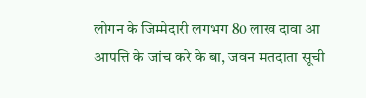लोगन के जिम्मेदारी लगभग 80 लाख दावा आ आपत्ति के जांच करे के बा, जवन मतदाता सूची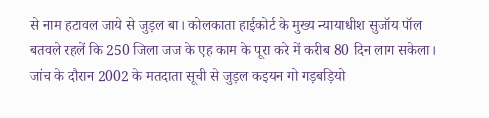से नाम हटावल जाये से जुड़ल बा। कोलकाता हाईकोर्ट के मुख्य न्यायाधीश सुजॉय पॉल बतवले रहलें कि 250 जिला जज के एह काम के पूरा करे में करीब 80 दिन लाग सकेला।
जांच के दौरान 2002 के मतदाता सूची से जुड़ल कइयन गो गड़बड़ियो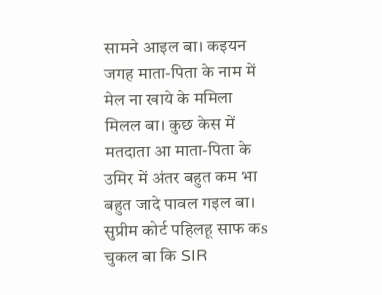सामने आइल बा। कइयन जगह माता-पिता के नाम में मेल ना खाये के ममिला मिलल बा। कुछ केस में मतदाता आ माता-पिता के उमिर में अंतर बहुत कम भा बहुत जादे पावल गइल बा।
सुप्रीम कोर्ट पहिलहू साफ कs चुकल बा कि SIR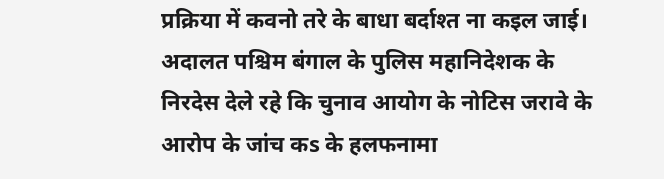प्रक्रिया में कवनो तरे के बाधा बर्दाश्त ना कइल जाई। अदालत पश्चिम बंगाल के पुलिस महानिदेशक के निरदेस देले रहे कि चुनाव आयोग के नोटिस जरावे के आरोप के जांच कs के हलफनामा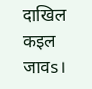दाखिल कइल जावs।